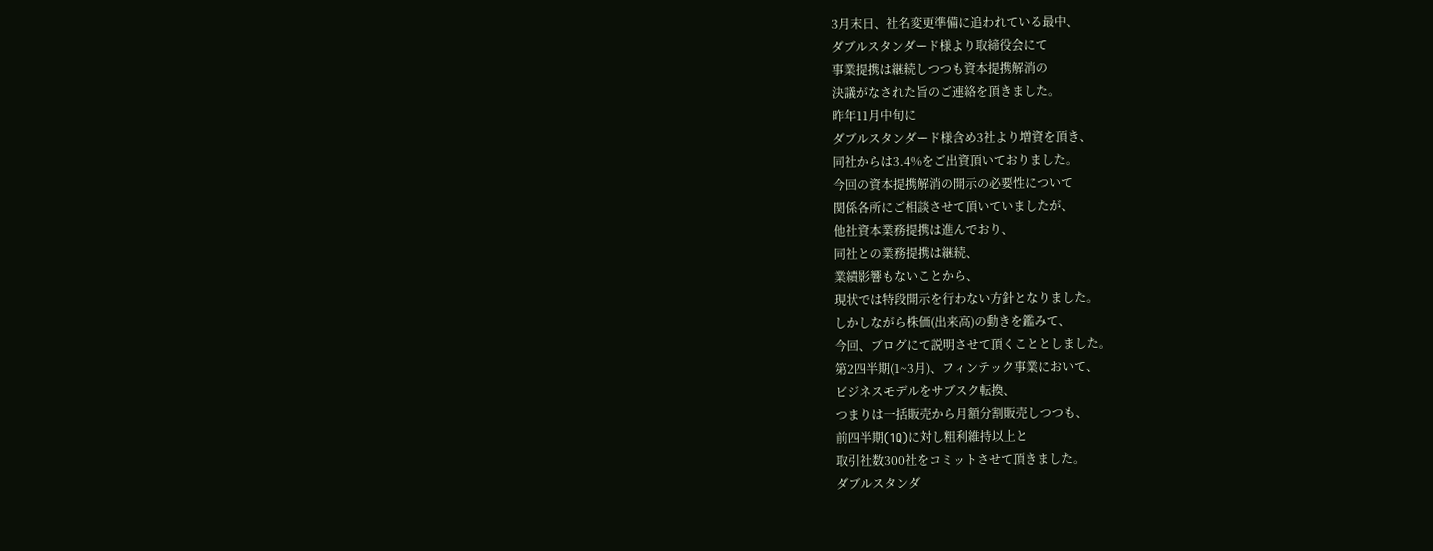3月末日、社名変更準備に追われている最中、
ダブルスタンダード様より取締役会にて
事業提携は継続しつつも資本提携解消の
決議がなされた旨のご連絡を頂きました。
昨年11月中旬に
ダブルスタンダード様含め3社より増資を頂き、
同社からは3.4%をご出資頂いておりました。
今回の資本提携解消の開示の必要性について
関係各所にご相談させて頂いていましたが、
他社資本業務提携は進んでおり、
同社との業務提携は継続、
業績影響もないことから、
現状では特段開示を行わない方針となりました。
しかしながら株価(出来高)の動きを鑑みて、
今回、ブログにて説明させて頂くこととしました。
第2四半期(1~3月)、フィンテック事業において、
ビジネスモデルをサブスク転換、
つまりは一括販売から月額分割販売しつつも、
前四半期(1Q)に対し粗利維持以上と
取引社数300社をコミットさせて頂きました。
ダブルスタンダ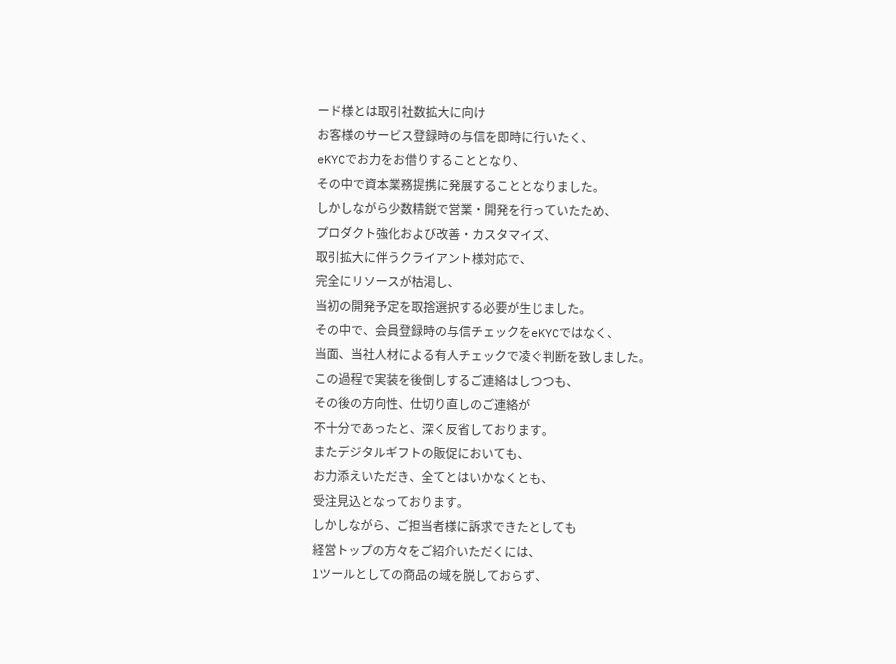ード様とは取引社数拡大に向け
お客様のサービス登録時の与信を即時に行いたく、
eKYCでお力をお借りすることとなり、
その中で資本業務提携に発展することとなりました。
しかしながら少数精鋭で営業・開発を行っていたため、
プロダクト強化および改善・カスタマイズ、
取引拡大に伴うクライアント様対応で、
完全にリソースが枯渇し、
当初の開発予定を取捨選択する必要が生じました。
その中で、会員登録時の与信チェックをeKYCではなく、
当面、当社人材による有人チェックで凌ぐ判断を致しました。
この過程で実装を後倒しするご連絡はしつつも、
その後の方向性、仕切り直しのご連絡が
不十分であったと、深く反省しております。
またデジタルギフトの販促においても、
お力添えいただき、全てとはいかなくとも、
受注見込となっております。
しかしながら、ご担当者様に訴求できたとしても
経営トップの方々をご紹介いただくには、
1ツールとしての商品の域を脱しておらず、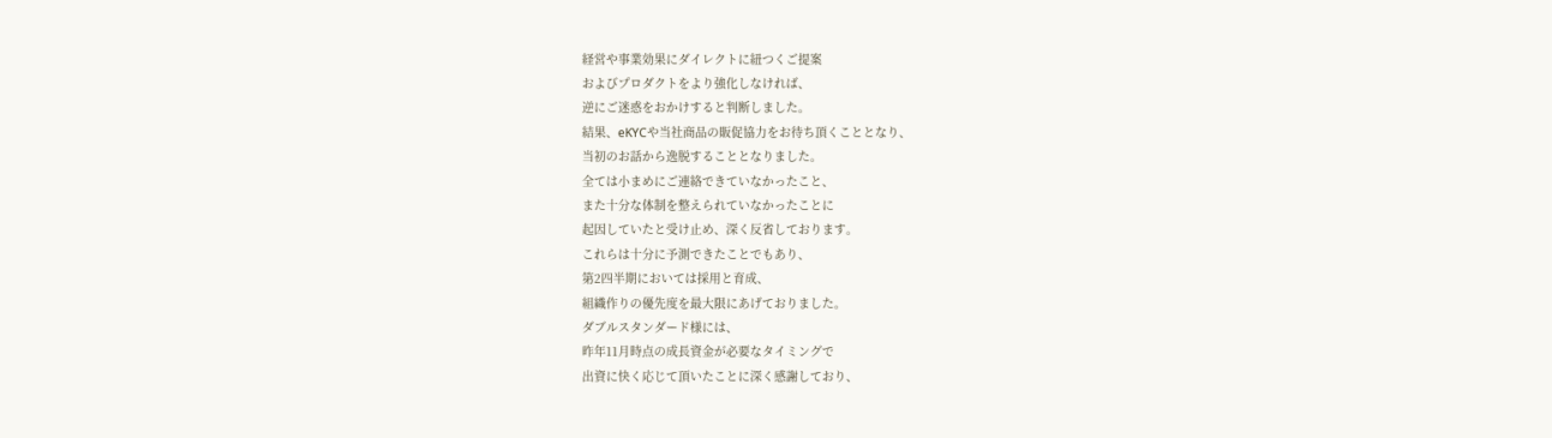経営や事業効果にダイレクトに紐つくご提案
およびプロダクトをより強化しなければ、
逆にご迷惑をおかけすると判断しました。
結果、eKYCや当社商品の販促協力をお待ち頂くこととなり、
当初のお話から逸脱することとなりました。
全ては小まめにご連絡できていなかったこと、
また十分な体制を整えられていなかったことに
起因していたと受け止め、深く反省しております。
これらは十分に予測できたことでもあり、
第2四半期においては採用と育成、
組織作りの優先度を最大限にあげておりました。
ダブルスタンダード様には、
昨年11月時点の成長資金が必要なタイミングで
出資に快く応じて頂いたことに深く感謝しており、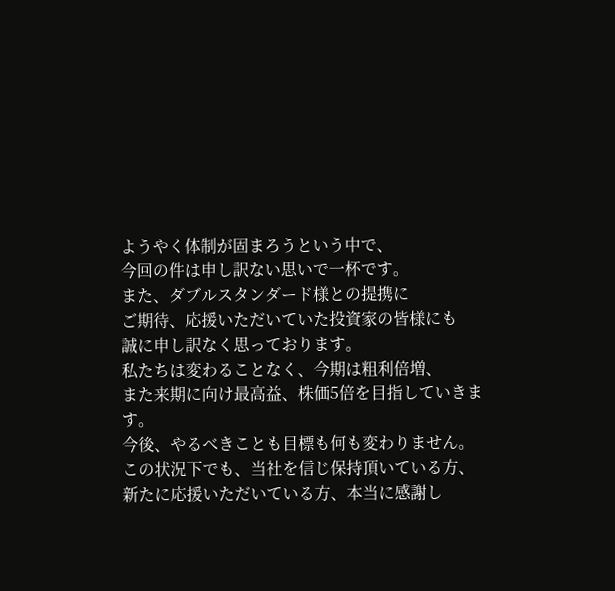ようやく体制が固まろうという中で、
今回の件は申し訳ない思いで一杯です。
また、ダブルスタンダード様との提携に
ご期待、応援いただいていた投資家の皆様にも
誠に申し訳なく思っております。
私たちは変わることなく、今期は粗利倍増、
また来期に向け最高益、株価5倍を目指していきます。
今後、やるべきことも目標も何も変わりません。
この状況下でも、当社を信じ保持頂いている方、
新たに応援いただいている方、本当に感謝し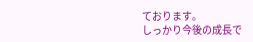ております。
しっかり今後の成長で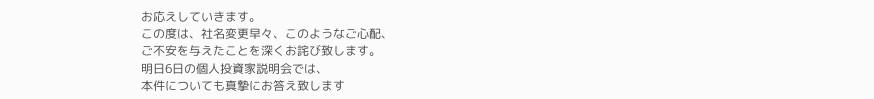お応えしていきます。
この度は、社名変更早々、このようなご心配、
ご不安を与えたことを深くお詫び致します。
明日6日の個人投資家説明会では、
本件についても真摯にお答え致します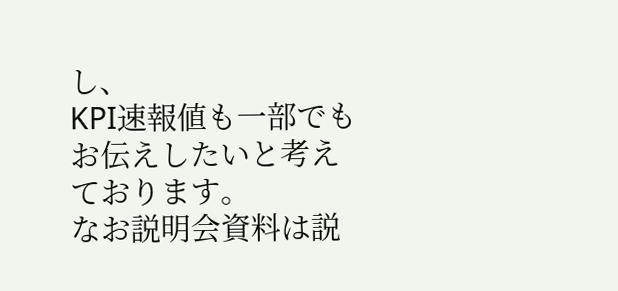し、
KPI速報値も一部でもお伝えしたいと考えております。
なお説明会資料は説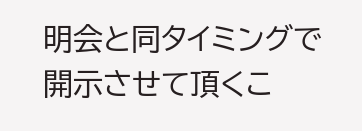明会と同タイミングで
開示させて頂くこ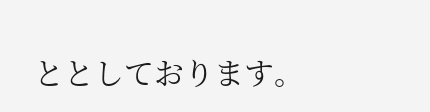ととしております。